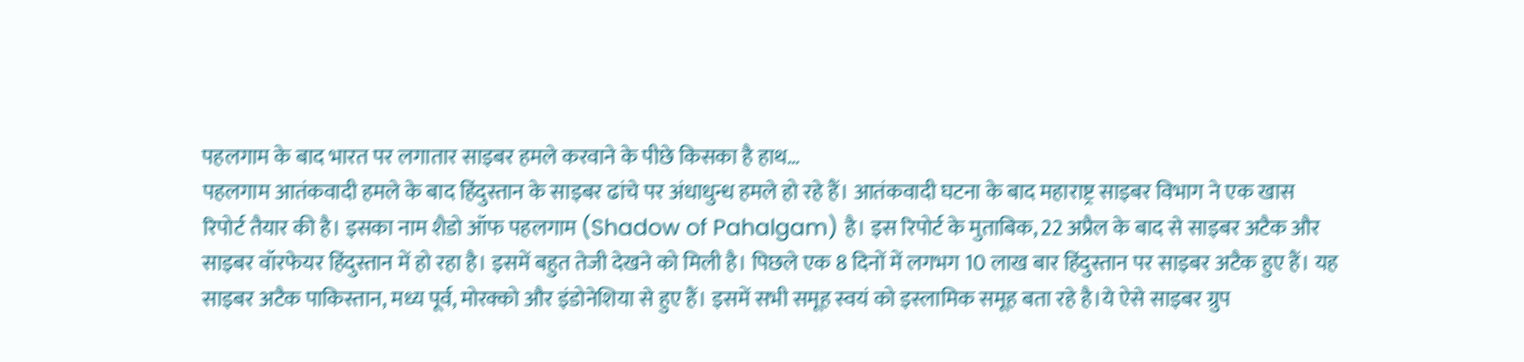पहलगाम के बाद भारत पर लगातार साइबर हमले करवाने के पीछे किसका है हाथ…
पहलगाम आतंकवादी हमले के बाद हिंदुस्तान के साइबर ढांचे पर अंधाधुन्ध हमले हो रहे हैं। आतंकवादी घटना के बाद महाराष्ट्र साइबर विभाग ने एक खास रिपोर्ट तैयार की है। इसका नाम शैडो ऑफ पहलगाम (Shadow of Pahalgam) है। इस रिपोर्ट के मुताबिक, 22 अप्रैल के बाद से साइबर अटैक और साइबर वॉरफेयर हिंदुस्तान में हो रहा है। इसमें बहुत तेजी देखने को मिली है। पिछले एक 8 दिनों में लगभग 10 लाख बार हिंदुस्तान पर साइबर अटैक हुए हैं। यह साइबर अटैक पाकिस्तान, मध्य पूर्व, मोरक्को और इंडोनेशिया से हुए हैं। इसमें सभी समूह स्वयं को इस्लामिक समूह बता रहे है।ये ऐसे साइबर ग्रुप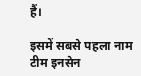हैं।

इसमें सबसे पहला नाम टीम इनसेन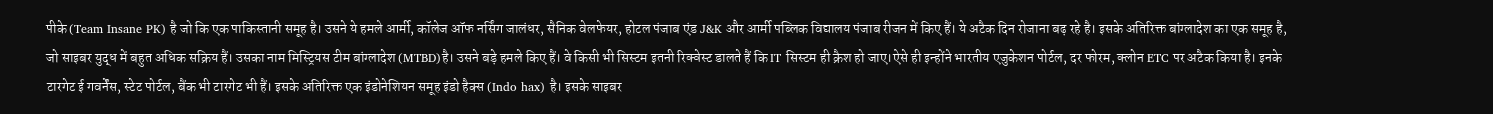पीके (Team Insane PK) है जो कि एक पाकिस्तानी समूह है। उसने ये हमले आर्मी, कॉलेज ऑफ नर्सिंग जालंधर, सैनिक वेलफेयर, होटल पंजाब एंड J&K और आर्मी पब्लिक विद्यालय पंजाब रीजन में किए हैं। ये अटैक दिन रोजाना बढ़ रहे है। इसके अतिरिक्त बांग्लादेश का एक समूह है, जो साइबर युद्ध में बहुत अधिक सक्रिय हैं। उसका नाम मिस्ट्रियस टीम बांग्लादेश (MTBD)है। उसने बड़े हमले किए हैं। वे किसी भी सिस्टम इतनी रिक्वेस्ट डालते हैं कि IT सिस्टम ही क्रैश हो जाए।ऐसे ही इन्होंने भारतीय एजुकेशन पोर्टल, दर फोरम, क्लोन ETC पर अटैक किया है। इनके टारगेट ई गवर्नेंस, स्टेट पोर्टल, बैंक भी टारगेट भी हैं। इसके अतिरिक्त एक इंडोनेशियन समूह इंडो हैक्स (Indo hax) है। इसके साइबर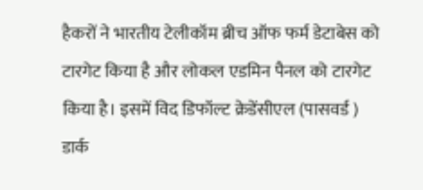हैकरों ने भारतीय टेलीकॉम ब्रीच ऑफ फर्म डेटाबेस को टारगेट किया है और लोकल एडमिन पैनल को टारगेट किया है। इसमें विद डिफॉल्ट क्रेडेंसीएल (पासवर्ड ) डार्क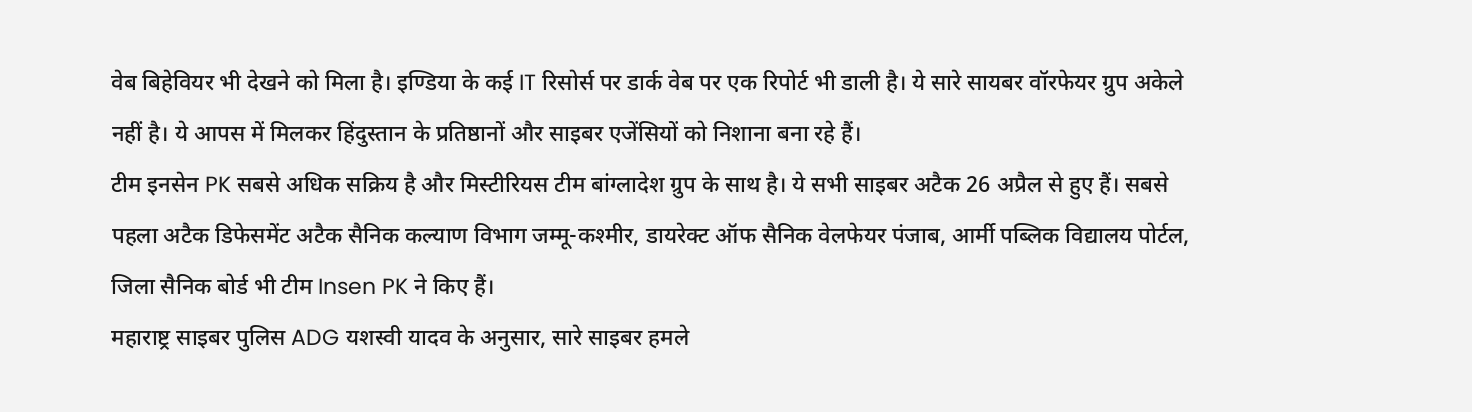वेब बिहेवियर भी देखने को मिला है। इण्डिया के कई IT रिसोर्स पर डार्क वेब पर एक रिपोर्ट भी डाली है। ये सारे सायबर वॉरफेयर ग्रुप अकेले नहीं है। ये आपस में मिलकर हिंदुस्तान के प्रतिष्ठानों और साइबर एजेंसियों को निशाना बना रहे हैं।
टीम इनसेन PK सबसे अधिक सक्रिय है और मिस्टीरियस टीम बांग्लादेश ग्रुप के साथ है। ये सभी साइबर अटैक 26 अप्रैल से हुए हैं। सबसे पहला अटैक डिफेसमेंट अटैक सैनिक कल्याण विभाग जम्मू-कश्मीर, डायरेक्ट ऑफ सैनिक वेलफेयर पंजाब, आर्मी पब्लिक विद्यालय पोर्टल, जिला सैनिक बोर्ड भी टीम Insen PK ने किए हैं।
महाराष्ट्र साइबर पुलिस ADG यशस्वी यादव के अनुसार, सारे साइबर हमले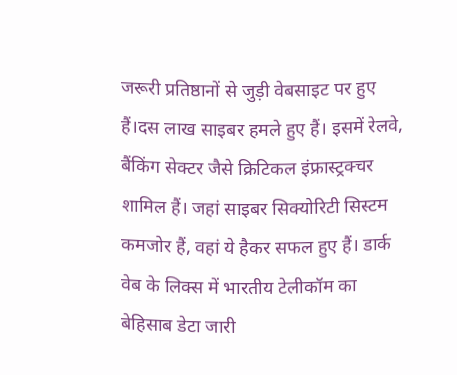जरूरी प्रतिष्ठानों से जुड़ी वेबसाइट पर हुए हैं।दस लाख साइबर हमले हुए हैं। इसमें रेलवे, बैंकिंग सेक्टर जैसे क्रिटिकल इंफ्रास्ट्रक्चर शामिल हैं। जहां साइबर सिक्योरिटी सिस्टम कमजोर हैं, वहां ये हैकर सफल हुए हैं। डार्क वेब के लिक्स में भारतीय टेलीकॉम का बेहिसाब डेटा जारी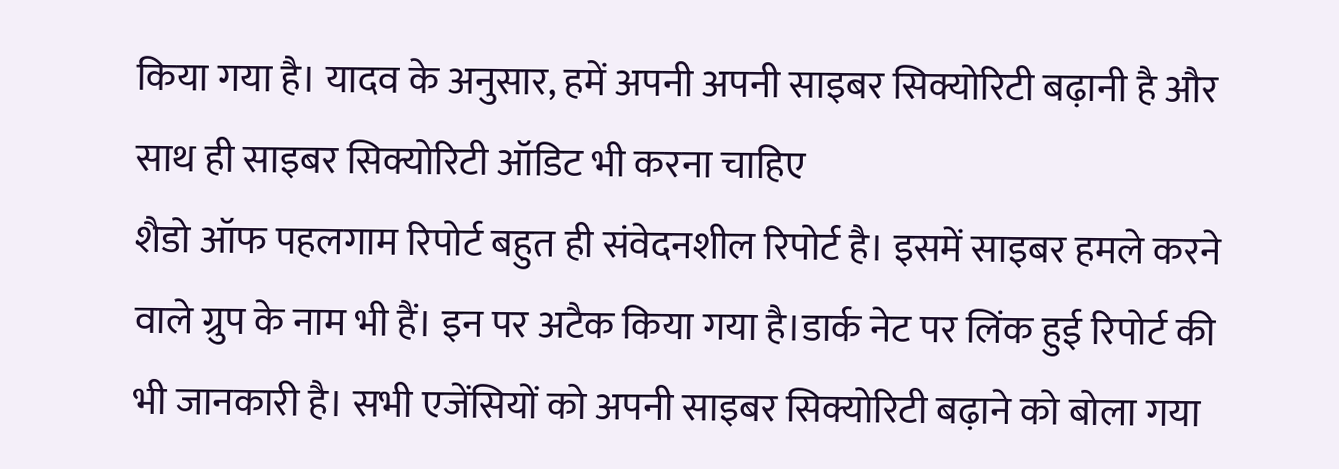किया गया है। यादव के अनुसार, हमें अपनी अपनी साइबर सिक्योरिटी बढ़ानी है और साथ ही साइबर सिक्योरिटी ऑडिट भी करना चाहिए
शैडो ऑफ पहलगाम रिपोर्ट बहुत ही संवेदनशील रिपोर्ट है। इसमें साइबर हमले करने वाले ग्रुप के नाम भी हैं। इन पर अटैक किया गया है।डार्क नेट पर लिंक हुई रिपोर्ट की भी जानकारी है। सभी एजेंसियों को अपनी साइबर सिक्योरिटी बढ़ाने को बोला गया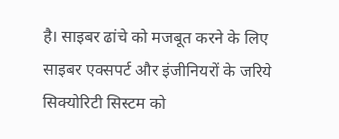है। साइबर ढांचे को मजबूत करने के लिए साइबर एक्सपर्ट और इंजीनियरों के जरिये सिक्योरिटी सिस्टम को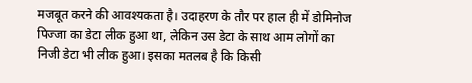मजबूत करने की आवश्यकता है। उदाहरण के तौर पर हाल ही में डोमिनोज पिज्जा का डेटा लीक हुआ था, लेकिन उस डेटा के साथ आम लोगों का निजी डेटा भी लीक हुआ। इसका मतलब है कि किसी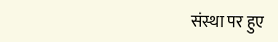संस्था पर हुए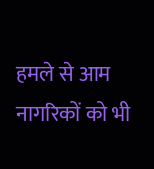हमले से आम नागरिकों को भी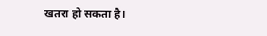खतरा हो सकता है।